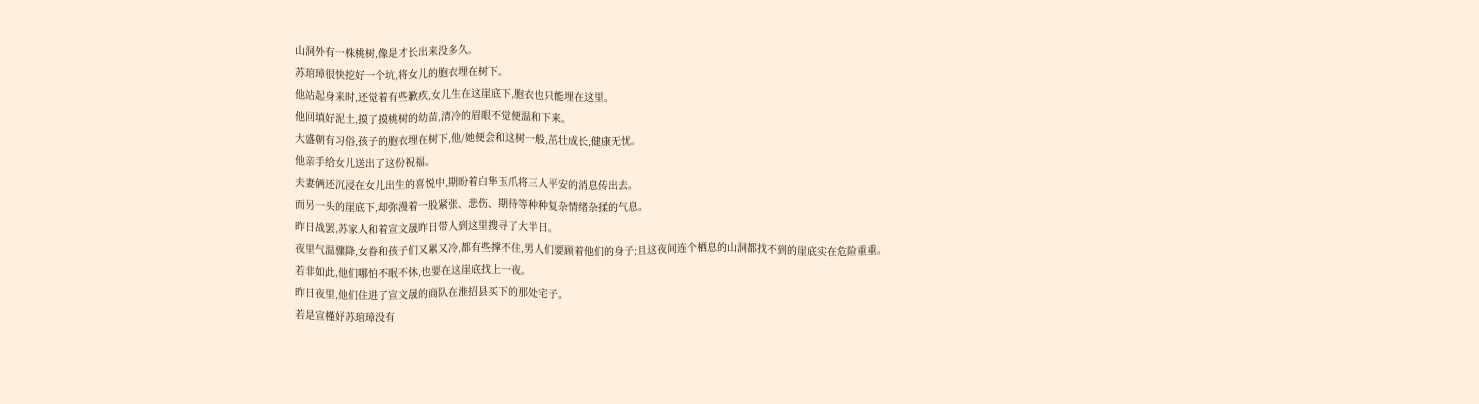山洞外有一株桃树,像是才长出来没多久。
苏琯璋很快挖好一个坑,将女儿的胞衣埋在树下。
他站起身来时,还觉着有些歉疚,女儿生在这崖底下,胞衣也只能埋在这里。
他回填好泥土,摸了摸桃树的幼苗,清冷的眉眼不觉便温和下来。
大盛朝有习俗,孩子的胞衣埋在树下,他/她便会和这树一般,茁壮成长,健康无忧。
他亲手给女儿送出了这份祝福。
夫妻俩还沉浸在女儿出生的喜悦中,期盼着白隼玉爪将三人平安的消息传出去。
而另一头的崖底下,却弥漫着一股紧张、悲伤、期待等种种复杂情绪杂揉的气息。
昨日战罢,苏家人和着宣文晟昨日带人到这里搜寻了大半日。
夜里气温骤降,女眷和孩子们又累又冷,都有些撑不住,男人们要顾着他们的身子;且这夜间连个栖息的山洞都找不到的崖底实在危险重重。
若非如此,他们哪怕不眠不休,也要在这崖底找上一夜。
昨日夜里,他们住进了宣文晟的商队在淮招县买下的那处宅子。
若是宣槿妤苏琯璋没有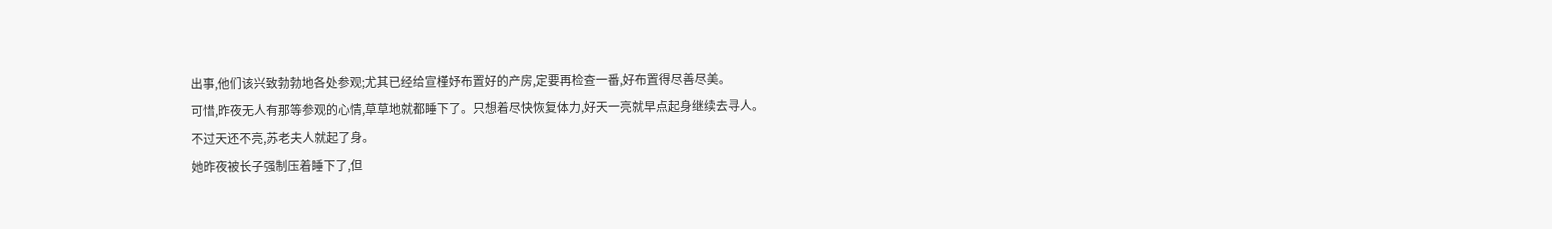出事,他们该兴致勃勃地各处参观;尤其已经给宣槿妤布置好的产房,定要再检查一番,好布置得尽善尽美。
可惜,昨夜无人有那等参观的心情,草草地就都睡下了。只想着尽快恢复体力,好天一亮就早点起身继续去寻人。
不过天还不亮,苏老夫人就起了身。
她昨夜被长子强制压着睡下了,但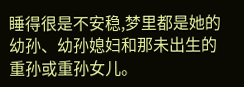睡得很是不安稳,梦里都是她的幼孙、幼孙媳妇和那未出生的重孙或重孙女儿。